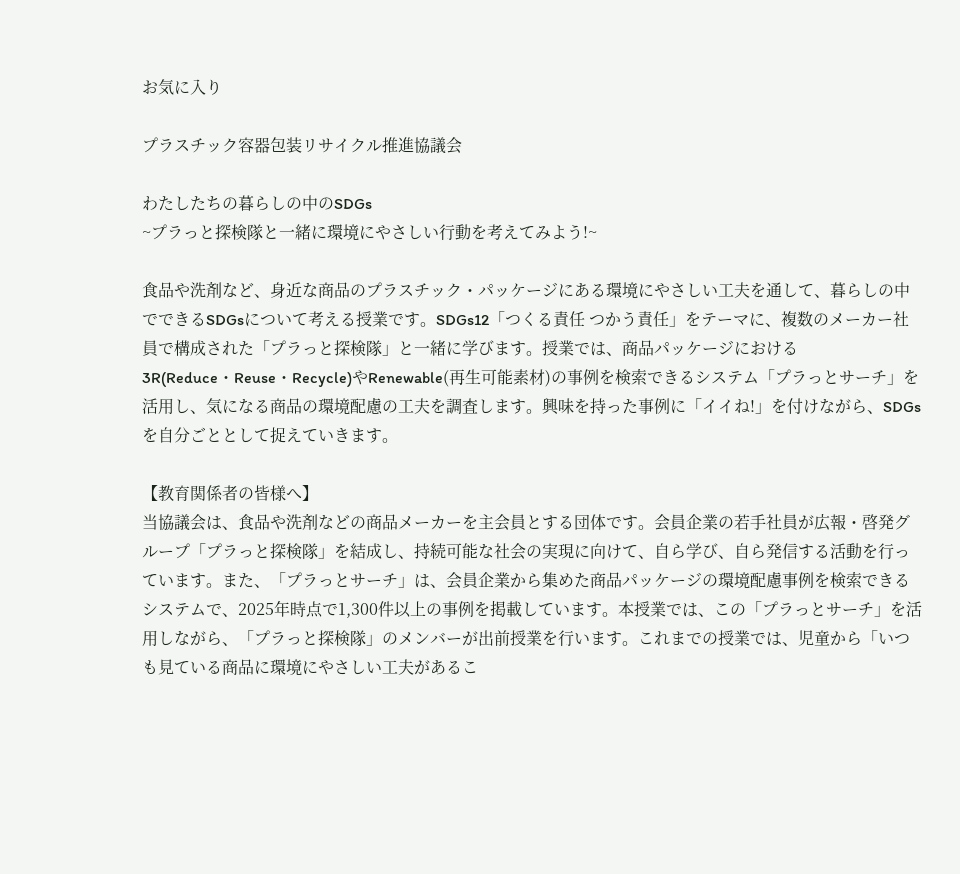お気に入り

プラスチック容器包装リサイクル推進協議会

わたしたちの暮らしの中のSDGs
~プラっと探検隊と一緒に環境にやさしい行動を考えてみよう!~

食品や洗剤など、身近な商品のプラスチック・パッケージにある環境にやさしい工夫を通して、暮らしの中でできるSDGsについて考える授業です。SDGs12「つくる責任 つかう責任」をテーマに、複数のメーカー社員で構成された「プラっと探検隊」と一緒に学びます。授業では、商品パッケージにおける3R(Reduce・Reuse・Recycle)やRenewable(再生可能素材)の事例を検索できるシステム「プラっとサーチ」を活用し、気になる商品の環境配慮の工夫を調査します。興味を持った事例に「イイね!」を付けながら、SDGsを自分ごととして捉えていきます。

【教育関係者の皆様へ】
当協議会は、食品や洗剤などの商品メーカーを主会員とする団体です。会員企業の若手社員が広報・啓発グループ「プラっと探検隊」を結成し、持続可能な社会の実現に向けて、自ら学び、自ら発信する活動を行っています。また、「プラっとサーチ」は、会員企業から集めた商品パッケージの環境配慮事例を検索できるシステムで、2025年時点で1,300件以上の事例を掲載しています。本授業では、この「プラっとサーチ」を活用しながら、「プラっと探検隊」のメンバーが出前授業を行います。これまでの授業では、児童から「いつも見ている商品に環境にやさしい工夫があるこ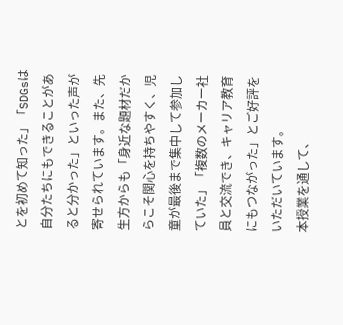とを初めて知った」「SDGsは自分たちにもできることがあると分かった」といった声が寄せられています。また、先生方からも「身近な題材だからこそ関心を持ちやすく、児童が最後まで集中して参加していた」「複数のメーカー社員と交流でき、キャリア教育にもつながった」とご好評をいただいています。
本授業を通して、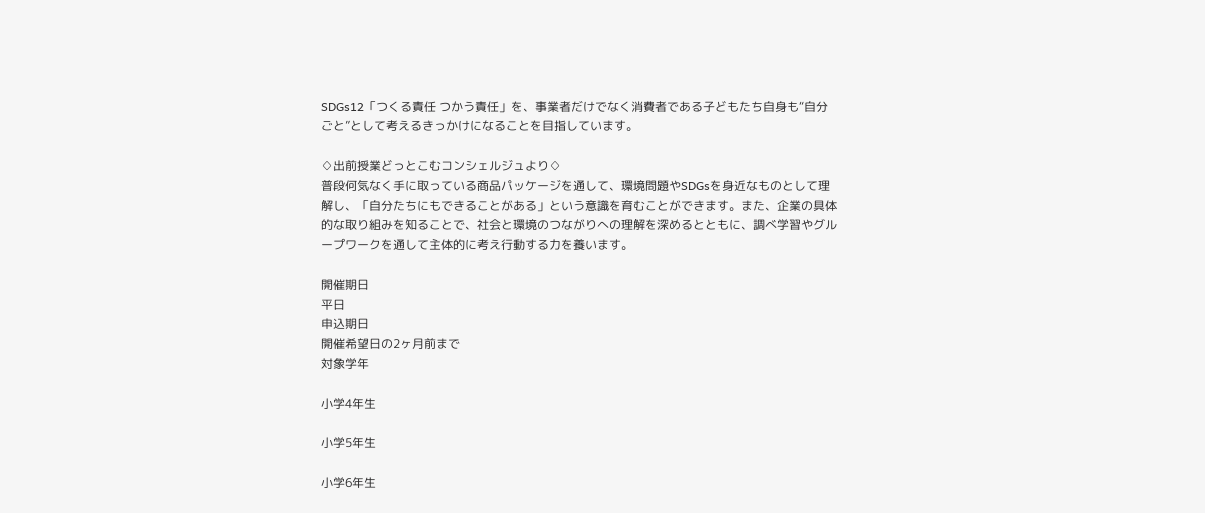SDGs12「つくる責任 つかう責任」を、事業者だけでなく消費者である子どもたち自身も“自分ごと”として考えるきっかけになることを目指しています。

♢出前授業どっとこむコンシェルジュより♢
普段何気なく手に取っている商品パッケージを通して、環境問題やSDGsを身近なものとして理解し、「自分たちにもできることがある」という意識を育むことができます。また、企業の具体的な取り組みを知ることで、社会と環境のつながりへの理解を深めるとともに、調べ学習やグループワークを通して主体的に考え行動する力を養います。

開催期日
平日
申込期日
開催希望日の2ヶ月前まで
対象学年

小学4年生

小学5年生

小学6年生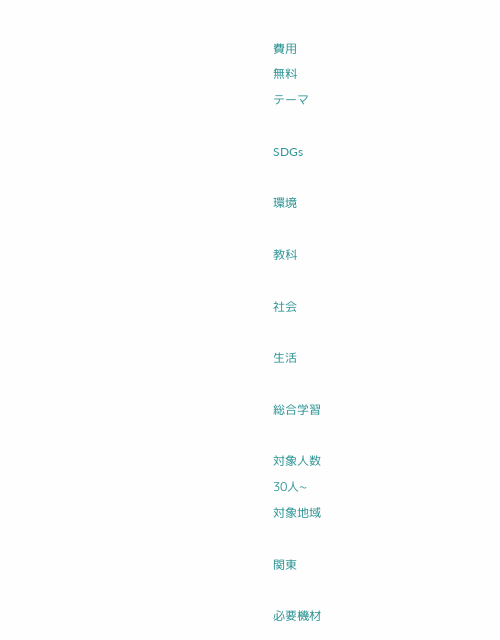費用
無料
テーマ

SDGs

環境

教科

社会

生活

総合学習

対象人数
30人~
対象地域

関東

必要機材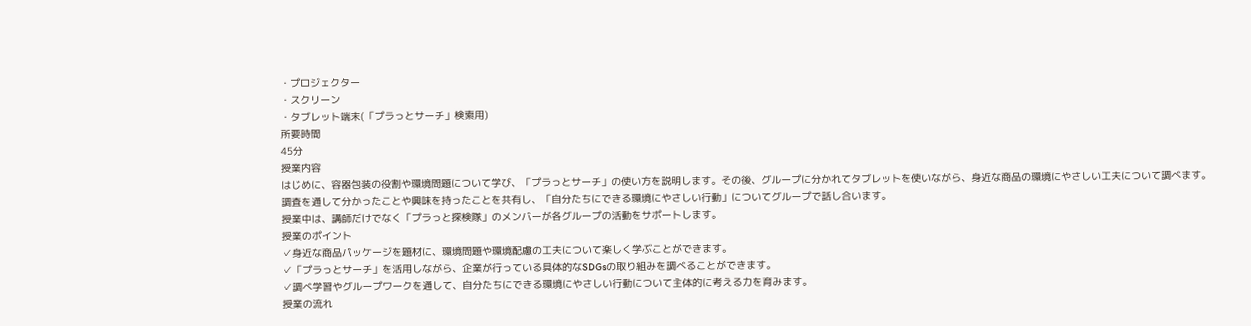・プロジェクター
・スクリーン
・タブレット端末(「プラっとサーチ」検索用)
所要時間
45分
授業内容
はじめに、容器包装の役割や環境問題について学び、「プラっとサーチ」の使い方を説明します。その後、グループに分かれてタブレットを使いながら、身近な商品の環境にやさしい工夫について調べます。
調査を通して分かったことや興味を持ったことを共有し、「自分たちにできる環境にやさしい行動」についてグループで話し合います。
授業中は、講師だけでなく「プラっと探検隊」のメンバーが各グループの活動をサポートします。
授業のポイント
✓身近な商品パッケージを題材に、環境問題や環境配慮の工夫について楽しく学ぶことができます。
✓「プラっとサーチ」を活用しながら、企業が行っている具体的なSDGsの取り組みを調べることができます。
✓調べ学習やグループワークを通して、自分たちにできる環境にやさしい行動について主体的に考える力を育みます。
授業の流れ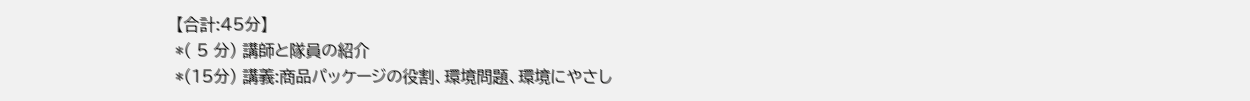【合計:45分】
*( 5 分) 講師と隊員の紹介
*(15分) 講義:商品パッケージの役割、環境問題、環境にやさし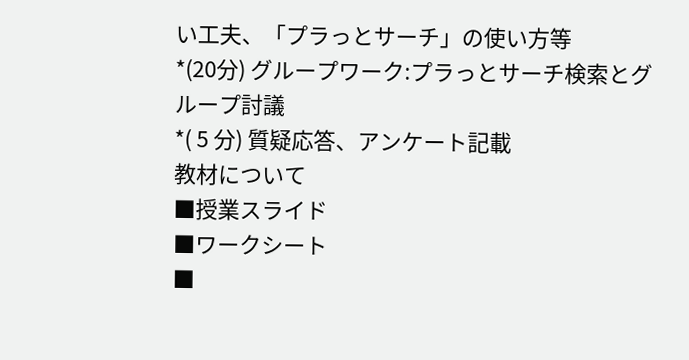い工夫、「プラっとサーチ」の使い方等
*(20分) グループワーク:プラっとサーチ検索とグループ討議
*( 5 分) 質疑応答、アンケート記載
教材について
■授業スライド
■ワークシート
■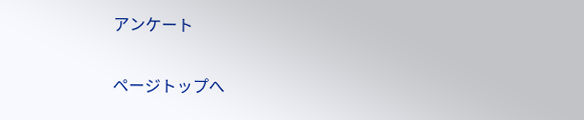アンケート

ページトップへ